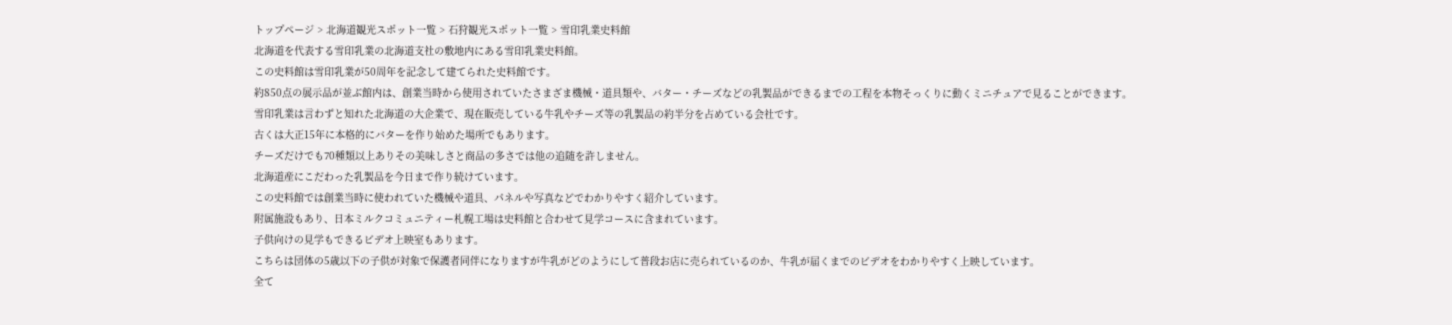トップページ > 北海道観光スポット一覧 > 石狩観光スポット一覧 > 雪印乳業史料館
北海道を代表する雪印乳業の北海道支社の敷地内にある雪印乳業史料館。
この史料館は雪印乳業が50周年を記念して建てられた史料館です。
約850点の展示品が並ぶ館内は、創業当時から使用されていたさまざま機械・道具類や、バター・チーズなどの乳製品ができるまでの工程を本物そっくりに動くミニチュアで見ることができます。
雪印乳業は言わずと知れた北海道の大企業で、現在販売している牛乳やチーズ等の乳製品の約半分を占めている会社です。
古くは大正15年に本格的にバターを作り始めた場所でもあります。
チーズだけでも70種類以上ありその美味しさと商品の多さでは他の追随を許しません。
北海道産にこだわった乳製品を今日まで作り続けています。
この史料館では創業当時に使われていた機械や道具、パネルや写真などでわかりやすく紹介しています。
附属施設もあり、日本ミルクコミュニティー札幌工場は史料館と合わせて見学コースに含まれています。
子供向けの見学もできるビデオ上映室もあります。
こちらは団体の5歳以下の子供が対象で保護者同伴になりますが牛乳がどのようにして普段お店に売られているのか、牛乳が届くまでのビデオをわかりやすく上映しています。
全て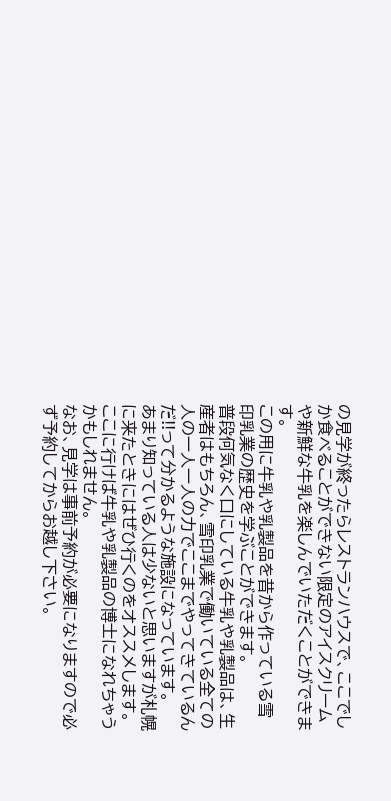の見学が終ったらレストランハウスで、ここでしか食べることができない限定のアイスクリームや新鮮な牛乳を楽しんでいただくことができます。
この用に牛乳や乳製品を昔から作っている雪印乳業の歴史を学ぶことができます。
普段何気なく口にしている牛乳や乳製品は、生産者はもちろん、雪印乳業で働いている全ての人の一人一人の力でここまでやってきているんだ!!って分かるような施設になっています。
あまり知っている人は少ないと思いますが札幌に来たときにはぜひ行くのをオススメします。
ここに行けば牛乳や乳製品の博士になれちゃうかもしれません。
なお、見学は事前予約が必要になりますので必ず予約してからお越し下さい。